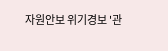자원안보 위기경보 '관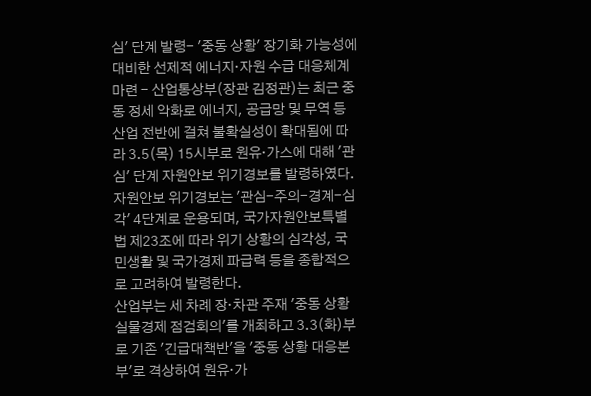심' 단계 발령- '중동 상황' 장기화 가능성에 대비한 선제적 에너지·자원 수급 대응체계 마련 - 산업통상부(장관 김정관)는 최근 중동 정세 악화로 에너지, 공급망 및 무역 등 산업 전반에 걸쳐 불확실성이 확대됨에 따라 3.5(목) 15시부로 원유·가스에 대해 '관심' 단계 자원안보 위기경보를 발령하였다. 자원안보 위기경보는 '관심-주의-경계-심각' 4단계로 운용되며, 국가자원안보특별법 제23조에 따라 위기 상황의 심각성, 국민생활 및 국가경제 파급력 등을 종합적으로 고려하여 발령한다.
산업부는 세 차례 장·차관 주재 '중동 상황 실물경제 점검회의'를 개최하고 3.3(화)부로 기존 '긴급대책반'을 '중동 상황 대응본부'로 격상하여 원유·가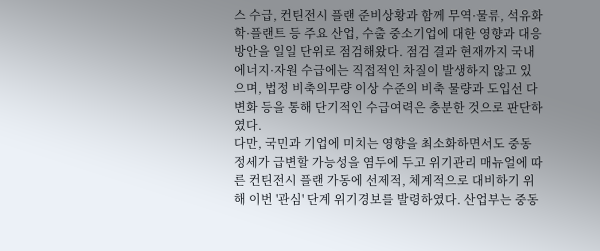스 수급, 컨틴전시 플랜 준비상황과 함께 무역·물류, 석유화학·플랜트 등 주요 산업, 수출 중소기업에 대한 영향과 대응 방안을 일일 단위로 점검해왔다. 점검 결과 현재까지 국내 에너지·자원 수급에는 직접적인 차질이 발생하지 않고 있으며, 법정 비축의무량 이상 수준의 비축 물량과 도입선 다변화 등을 통해 단기적인 수급여력은 충분한 것으로 판단하였다.
다만, 국민과 기업에 미치는 영향을 최소화하면서도 중동 정세가 급변할 가능성을 염두에 두고 위기관리 매뉴얼에 따른 컨틴전시 플랜 가동에 선제적, 체계적으로 대비하기 위해 이번 '관심' 단계 위기경보를 발령하였다. 산업부는 중동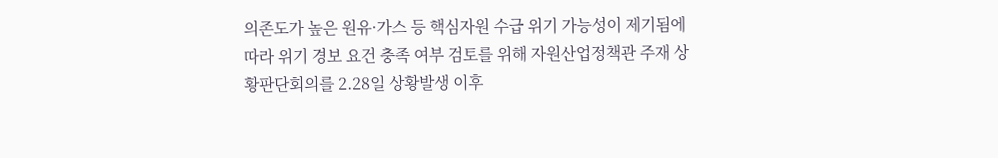의존도가 높은 원유·가스 등 핵심자원 수급 위기 가능성이 제기됨에 따라 위기 경보 요건 충족 여부 검토를 위해 자원산업정책관 주재 상황판단회의를 2.28일 상황발생 이후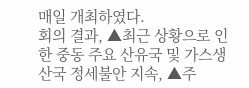매일 개최하였다.
회의 결과, ▲최근 상황으로 인한 중동 주요 산유국 및 가스생산국 정세불안 지속, ▲주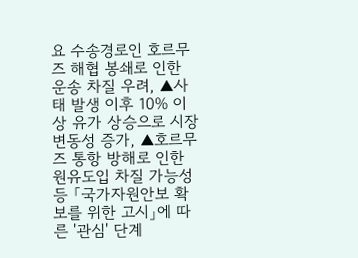요 수송경로인 호르무즈 해협 봉쇄로 인한 운송 차질 우려, ▲사태 발생 이후 10% 이상 유가 상승으로 시장 변동성 증가, ▲호르무즈 통항 방해로 인한 원유도입 차질 가능성 등 「국가자원안보 확보를 위한 고시」에 따른 '관심' 단계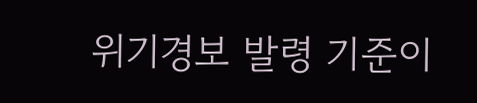위기경보 발령 기준이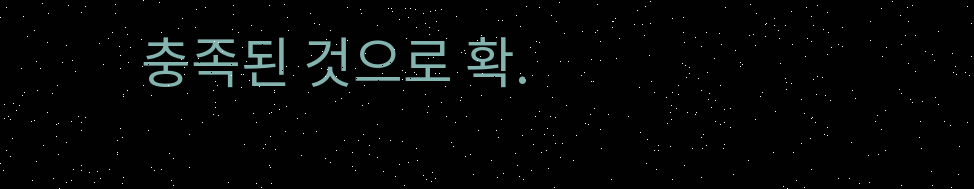충족된 것으로 확.